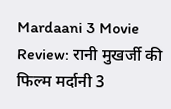Mardaani 3 Movie Review: रानी मुखर्जी की फिल्म मर्दानी 3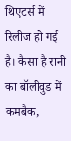थिएटर्स में रिलीज हो गई है। कैसा है रानी का बॉलीवुड में कमबैक,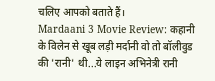चलिए आपको बताते हैं।
Mardaani 3 Movie Review: कहानी के विलेन से खूब लड़ी मर्दानी वो तो बॉलीवुड की 'रानी' थी...ये लाइन अभिनेत्री रानी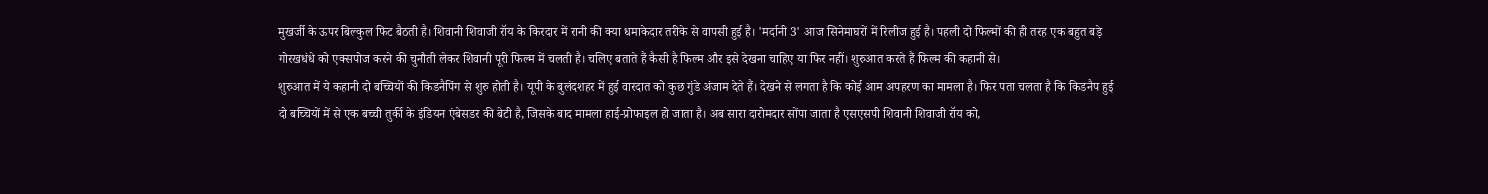मुखर्जी के ऊपर बिल्कुल फिट बैठती है। शिवानी शिवाजी रॉय के किरदार में रानी की क्या धमाकेदार तरीके से वापसी हुई है। 'मर्दानी 3' आज सिनेमाघरों में रिलीज हुई है। पहली दो फिल्मों की ही तरह एक बहुत बड़े गोरखधंधे को एक्सपोज करने की चुनौती लेकर शिवानी पूरी फिल्म में चलती है। चलिए बताते हैं कैसी है फिल्म और इसे देखना चाहिए या फिर नहीं। शुरुआत करते हैं फिल्म की कहानी से।
शुरुआत में ये कहानी दो बच्चियों की किडनैपिंग से शुरु होती है। यूपी के बुलंदशहर में हुई वारदात को कुछ गुंडे अंजाम देते हैं। देखने से लगता है कि कोई आम अपहरण का मामला है। फिर पता चलता है कि किडनैप हुई दो बच्चियों में से एक बच्ची तुर्की के इंडियन एंबेसडर की बेटी है, जिसके बाद मामला हाई-प्रोफाइल हो जाता है। अब सारा दारोमदार सोंपा जाता है एसएसपी शिवानी शिवाजी रॉय को,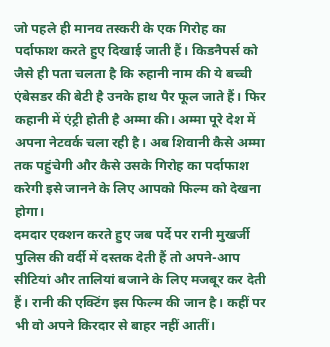जो पहले ही मानव तस्करी के एक गिरोह का पर्दाफाश करते हुए दिखाई जाती हैं। किडनैपर्स को जैसे ही पता चलता है कि रुहानी नाम की ये बच्ची एंबेसडर की बेटी है उनके हाथ पैर फूल जाते हैं। फिर कहानी में एंट्री होती है अम्मा की। अम्मा पूरे देश में अपना नेटवर्क चला रही है। अब शिवानी कैसे अम्मा तक पहुंचेगी और कैसे उसके गिरोह का पर्दाफाश करेगी इसे जानने के लिए आपको फिल्म को देखना होगा।
दमदार एक्शन करते हुए जब पर्दे पर रानी मुखर्जी पुलिस की वर्दी में दस्तक देती हैं तो अपने-आप सीटियां और तालियां बजाने के लिए मजबूर कर देती हैं। रानी की एक्टिंग इस फिल्म की जान है। कहीं पर भी वो अपने किरदार से बाहर नहीं आतीं।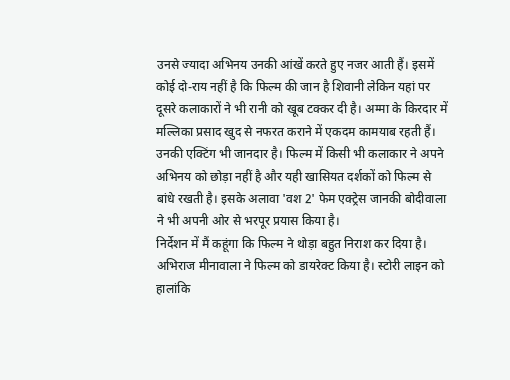उनसे ज्यादा अभिनय उनकी आंखें करते हुए नजर आती हैं। इसमें कोई दो-राय नहीं है कि फिल्म की जान है शिवानी लेकिन यहां पर दूसरे कलाकारों ने भी रानी को खूब टक्कर दी है। अम्मा के किरदार में मल्लिका प्रसाद खुद से नफरत कराने में एकदम कामयाब रहती हैं। उनकी एक्टिंग भी जानदार है। फिल्म में किसी भी कलाकार ने अपने अभिनय को छोड़ा नहीं है और यही खासियत दर्शकों को फिल्म से बांधे रखती है। इसके अलावा 'वश 2' फेम एक्ट्रेस जानकी बोदीवाला ने भी अपनी ओर से भरपूर प्रयास किया है।
निर्देशन में मैं कहूंगा कि फिल्म ने थोड़ा बहुत निराश कर दिया है। अभिराज मीनावाला ने फिल्म को डायरेक्ट किया है। स्टोरी लाइन को हालांकि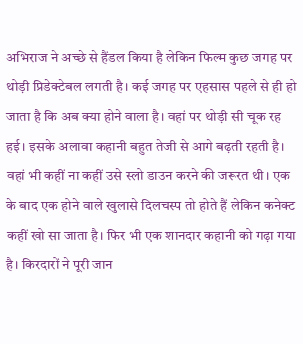अभिराज ने अच्छे से हैंडल किया है लेकिन फिल्म कुछ जगह पर थोड़ी प्रिडेक्टेबल लगती है। कई जगह पर एहसास पहले से ही हो जाता है कि अब क्या होने वाला है। वहां पर थोड़ी सी चूक रह हई। इसके अलावा कहानी बहुत तेजी से आगे बढ़ती रहती है। वहां भी कहीं ना कहीं उसे स्लो डाउन करने की जरूरत थी। एक के बाद एक होने वाले खुलासे दिलचस्प तो होते हैं लेकिन कनेक्ट कहीं खो सा जाता है। फिर भी एक शानदार कहानी को गढ़ा गया है। किरदारों ने पूरी जान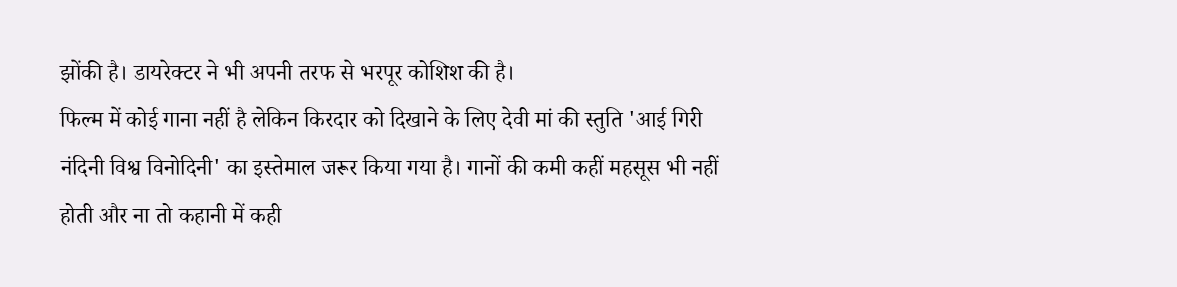झोंकी है। डायरेक्टर ने भी अपनी तरफ से भरपूर कोशिश की है।
फिल्म में कोई गाना नहीं है लेकिन किरदार को दिखाने के लिए देवी मां की स्तुति 'आई गिरी नंदिनी विश्व विनोदिनी' का इस्तेमाल जरूर किया गया है। गानों की कमी कहीं महसूस भी नहीं होती और ना तो कहानी में कही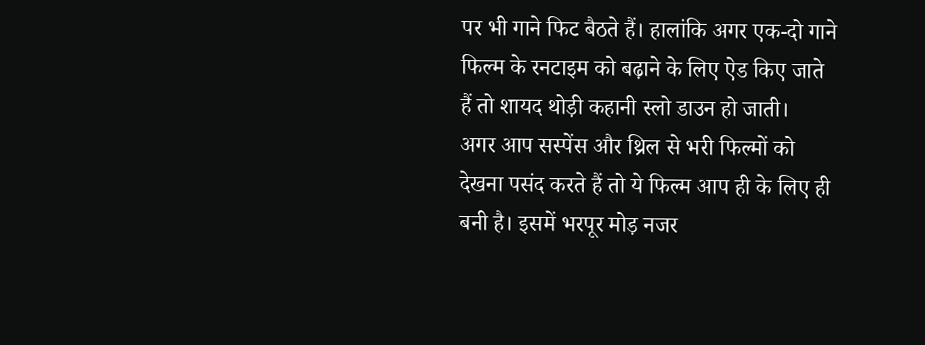पर भी गाने फिट बैठते हैं। हालांकि अगर एक-दो गाने फिल्म के रनटाइम को बढ़ाने के लिए ऐड किए जाते हैं तो शायद थोड़ी कहानी स्लो डाउन हो जाती।
अगर आप सस्पेंस और थ्रिल से भरी फिल्मों को देखना पसंद करते हैं तो ये फिल्म आप ही के लिए ही बनी है। इसमें भरपूर मोड़ नजर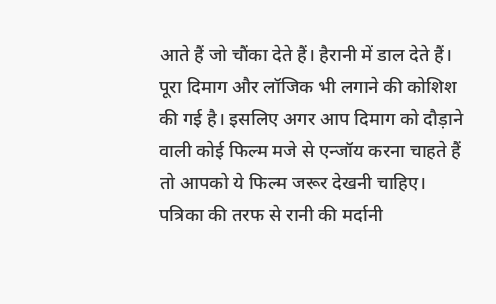आते हैं जो चौंका देते हैं। हैरानी में डाल देते हैं। पूरा दिमाग और लॉजिक भी लगाने की कोशिश की गई है। इसलिए अगर आप दिमाग को दौड़ाने वाली कोई फिल्म मजे से एन्जॉय करना चाहते हैं तो आपको ये फिल्म जरूर देखनी चाहिए।
पत्रिका की तरफ से रानी की मर्दानी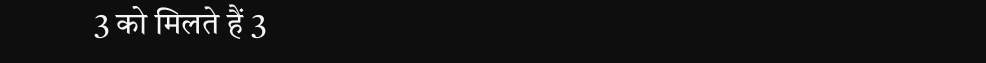3 को मिलते हैं 3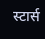स्टार्स